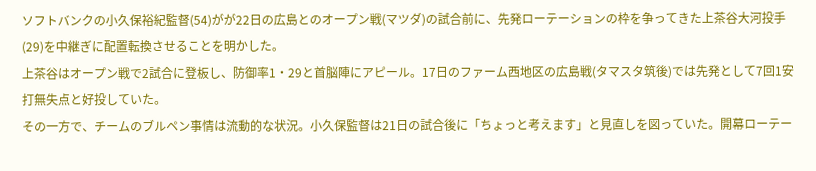ソフトバンクの小久保裕紀監督(54)がが22日の広島とのオープン戦(マツダ)の試合前に、先発ローテーションの枠を争ってきた上茶谷大河投手(29)を中継ぎに配置転換させることを明かした。
上茶谷はオープン戦で2試合に登板し、防御率1・29と首脳陣にアピール。17日のファーム西地区の広島戦(タマスタ筑後)では先発として7回1安打無失点と好投していた。
その一方で、チームのブルペン事情は流動的な状況。小久保監督は21日の試合後に「ちょっと考えます」と見直しを図っていた。開幕ローテー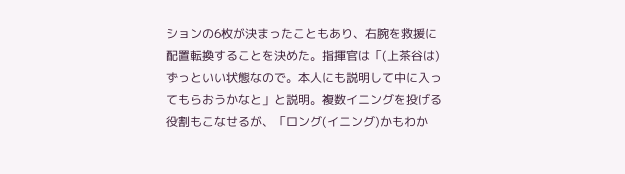ションの6枚が決まったこともあり、右腕を救援に配置転換することを決めた。指揮官は「(上茶谷は)ずっといい状態なので。本人にも説明して中に入ってもらおうかなと」と説明。複数イニングを投げる役割もこなせるが、「ロング(イニング)かもわか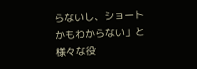らないし、ショートかもわからない」と様々な役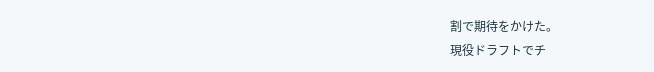割で期待をかけた。
現役ドラフトでチ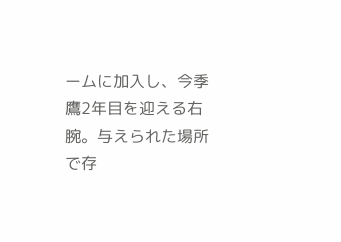ームに加入し、今季鷹2年目を迎える右腕。与えられた場所で存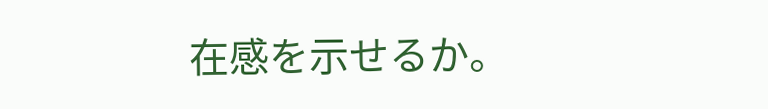在感を示せるか。